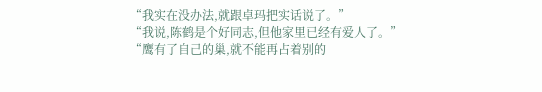“我实在没办法,就跟卓玛把实话说了。”
“我说,陈鹤是个好同志,但他家里已经有爱人了。”
“鹰有了自己的巢,就不能再占着别的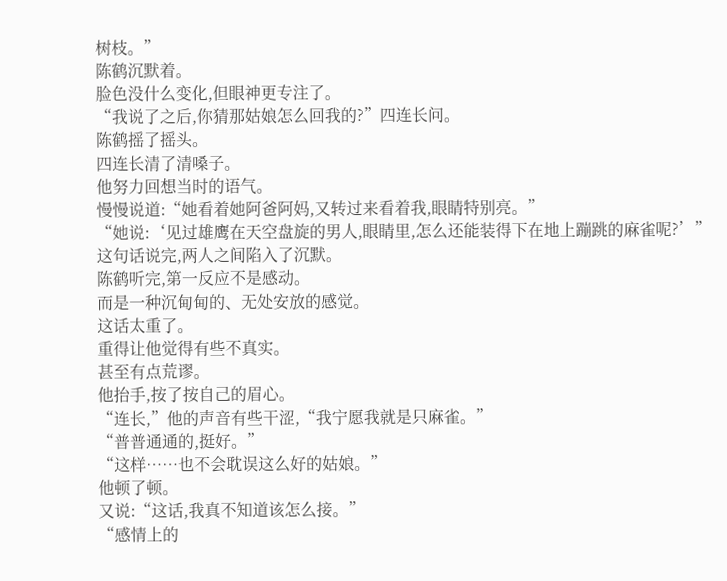树枝。”
陈鹤沉默着。
脸色没什么变化,但眼神更专注了。
“我说了之后,你猜那姑娘怎么回我的?”四连长问。
陈鹤摇了摇头。
四连长清了清嗓子。
他努力回想当时的语气。
慢慢说道:“她看着她阿爸阿妈,又转过来看着我,眼睛特别亮。”
“她说:‘见过雄鹰在天空盘旋的男人,眼睛里,怎么还能装得下在地上蹦跳的麻雀呢?’”
这句话说完,两人之间陷入了沉默。
陈鹤听完,第一反应不是感动。
而是一种沉甸甸的、无处安放的感觉。
这话太重了。
重得让他觉得有些不真实。
甚至有点荒谬。
他抬手,按了按自己的眉心。
“连长,”他的声音有些干涩,“我宁愿我就是只麻雀。”
“普普通通的,挺好。”
“这样……也不会耽误这么好的姑娘。”
他顿了顿。
又说:“这话,我真不知道该怎么接。”
“感情上的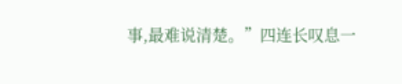事,最难说清楚。”四连长叹息一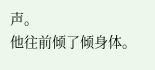声。
他往前倾了倾身体。